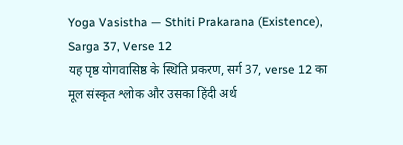Yoga Vasistha — Sthiti Prakarana (Existence), Sarga 37, Verse 12
यह पृष्ठ योगवासिष्ठ के स्थिति प्रकरण, सर्ग 37, verse 12 का मूल संस्कृत श्लोक और उसका हिंदी अर्थ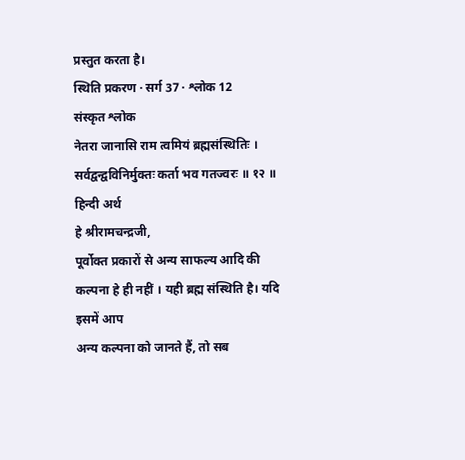प्रस्तुत करता है।
स्थिति प्रकरण · सर्ग 37 · श्लोक 12
संस्कृत श्लोक
नेतरा जानासि राम त्वमियं ब्रह्मसंस्थितिः ।
सर्वद्वन्द्वविनिर्मुक्तः कर्ता भव गतज्वरः ॥ १२ ॥
हिन्दी अर्थ
हे श्रीरामचन्द्रजी,
पूर्वोक्त प्रकारों से अन्य साफल्य आदि की कल्पना हे ही नहीं । यही ब्रह्म संस्थिति है। यदि इसमें आप
अन्य कल्पना को जानते हैं, तो सब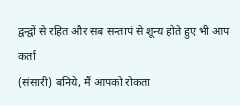द्वन्द्वों से रहित और सब सन्तापं से शून्य होते हुए भी आप कर्ता
(संसारी) बनिये, मैं आपको रोकता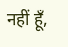नहीं हूँ,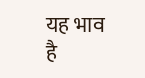यह भाव है